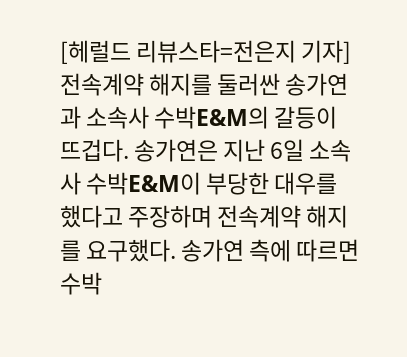[헤럴드 리뷰스타=전은지 기자] 전속계약 해지를 둘러싼 송가연과 소속사 수박E&M의 갈등이 뜨겁다. 송가연은 지난 6일 소속사 수박E&M이 부당한 대우를 했다고 주장하며 전속계약 해지를 요구했다. 송가연 측에 따르면 수박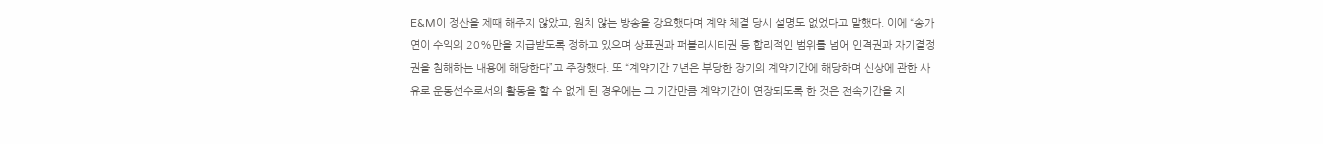E&M이 정산을 제때 해주지 않았고, 원치 않는 방송을 강요했다며 계약 체결 당시 설명도 없었다고 말했다. 이에 “송가연이 수익의 20%만을 지급받도록 정하고 있으며 상표권과 퍼블리시티권 등 합리적인 범위를 넘어 인격권과 자기결정권을 침해하는 내용에 해당한다”고 주장했다. 또 “계약기간 7년은 부당한 장기의 계약기간에 해당하며 신상에 관한 사유로 운동선수로서의 활동을 할 수 없게 된 경우에는 그 기간만큼 계약기간이 연장되도록 한 것은 전속기간을 지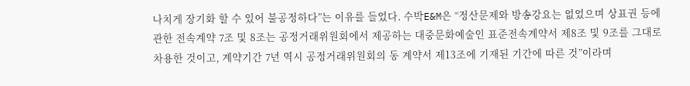나치게 장기화 할 수 있어 불공정하다”는 이유를 들었다. 수박E&M은 “정산문제와 방송강요는 없었으며 상표권 등에 관한 전속계약 7조 및 8조는 공정거래위원회에서 제공하는 대중문화예술인 표준전속계약서 제8조 및 9조를 그대로 차용한 것이고, 계약기간 7년 역시 공정거래위원회의 동 계약서 제13조에 기재된 기간에 따른 것”이라며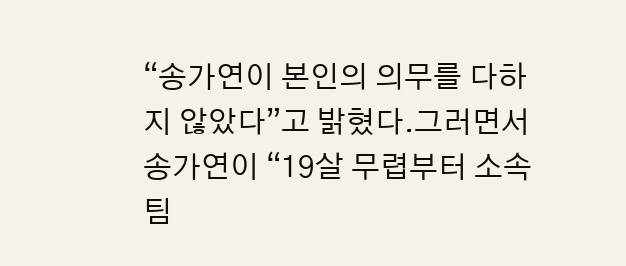“송가연이 본인의 의무를 다하지 않았다”고 밝혔다.그러면서 송가연이 “19살 무렵부터 소속 팀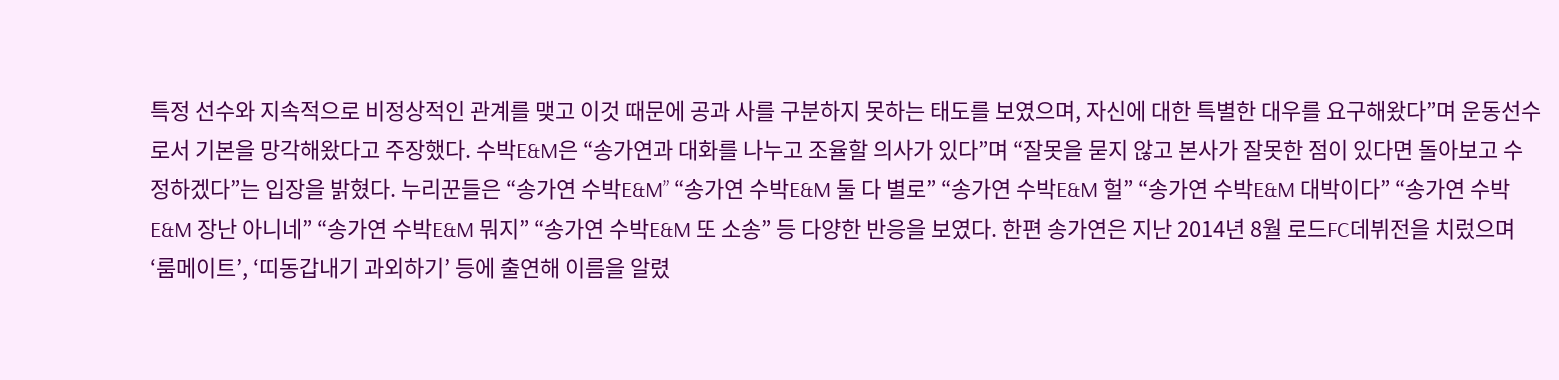특정 선수와 지속적으로 비정상적인 관계를 맺고 이것 때문에 공과 사를 구분하지 못하는 태도를 보였으며, 자신에 대한 특별한 대우를 요구해왔다”며 운동선수로서 기본을 망각해왔다고 주장했다. 수박E&M은 “송가연과 대화를 나누고 조율할 의사가 있다”며 “잘못을 묻지 않고 본사가 잘못한 점이 있다면 돌아보고 수정하겠다”는 입장을 밝혔다. 누리꾼들은 “송가연 수박E&M” “송가연 수박E&M 둘 다 별로” “송가연 수박E&M 헐” “송가연 수박E&M 대박이다” “송가연 수박E&M 장난 아니네” “송가연 수박E&M 뭐지” “송가연 수박E&M 또 소송” 등 다양한 반응을 보였다. 한편 송가연은 지난 2014년 8월 로드FC데뷔전을 치렀으며 ‘룸메이트’, ‘띠동갑내기 과외하기’ 등에 출연해 이름을 알렸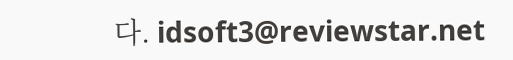다. idsoft3@reviewstar.net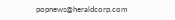popnews@heraldcorp.com